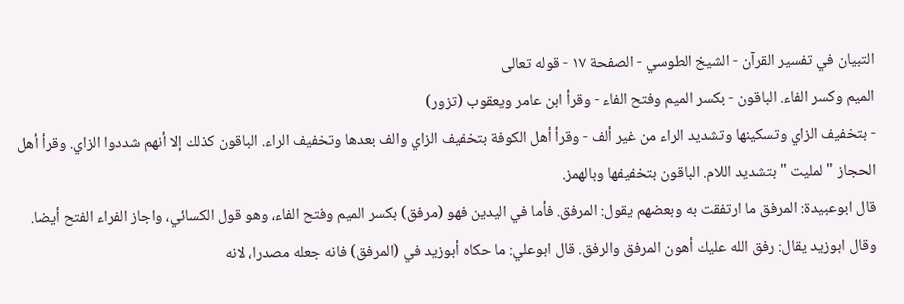التبيان في تفسير القرآن - الشيخ الطوسي - الصفحة ١٧ - قوله تعالى
الميم وكسر الفاء. الباقون - بكسر الميم وفتح الفاء - وقرأ ابن عامر ويعقوب (تزور)
- بتخفيف الزاي وتسكينها وتشديد الراء من غير ألف - وقرأ أهل الكوفة بتخفيف الزاي والف بعدها وتخفيف الراء. الباقون كذلك إلا أنهم شددوا الزاي. وقرأ أهل الحجاز " لمليت " بتشديد اللام. الباقون بتخفيفها وبالهمز.
قال ابوعبيدة: المرفق ما ارتفقت به وبعضهم يقول: المرفق. فأما في اليدين فهو (مرفق) بكسر الميم وفتح الفاء، وهو قول الكسائي، واجاز الفراء الفتح أيضا.
وقال ابوزيد يقال: رفق الله عليك أهون المرفق والرفق. قال ابوعلي: ما حكاه أبوزيد في (المرفق) فانه جعله مصدرا، لانه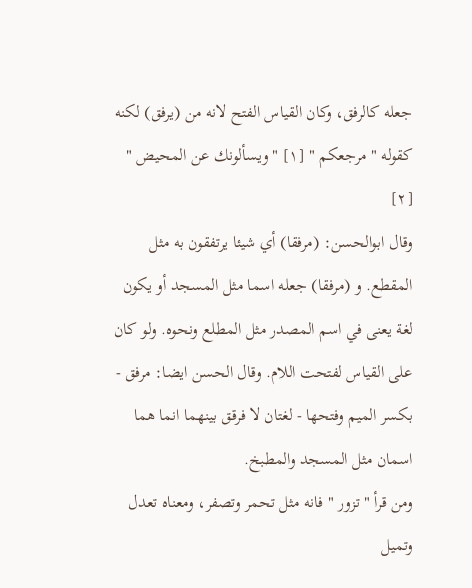جعله كالرفق، وكان القياس الفتح لانه من (يرفق) لكنه كقوله " مرجعكم " [١] " ويسألونك عن المحيض " [٢]
وقال ابوالحسن: (مرفقا) أي شيئا يرتفقون به مثل المقطع. و (مرفقا) جعله اسما مثل المسجد أو يكون لغة يعنى في اسم المصدر مثل المطلع ونحوه. ولو كان على القياس لفتحت اللام. وقال الحسن ايضا: مرفق - بكسر الميم وفتحها - لغتان لا فرقق بينهما انما هما اسمان مثل المسجد والمطبخ.
ومن قرأ " تزور " فانه مثل تحمر وتصفر، ومعناه تعدل وتميل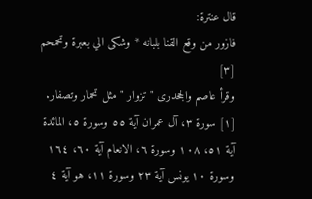قال عنترة:
فازور من وقع القنا بلبانه * وشكى الي بعبرة وتحمحم [٣]
وقرأ عاصم والجحدرى " تزوار " مثل تحمار وتصفار.
[١] سورة ٣، آل عمران آية ٥٥ وسورة ٥، المائدة آية ٥١، ١٠٨ وسورة ٦، الانعام آية ٦٠، ١٦٤ وسورة ١٠ يونس آية ٢٣ وسورة ١١، هو آية ٤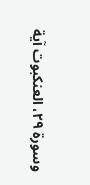وسورة ٢٩، العنكبوت آية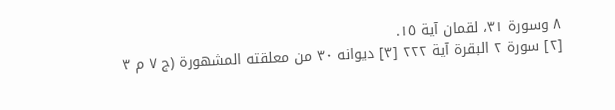٨ وسورة ٣١، لقمان آية ١٥.
[٢] سورة ٢ البقرة آية ٢٢٢ [٣] ديوانه ٣٠ من معلقته المشهورة (ج ٧ م ٣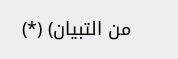من التبيان) (*)